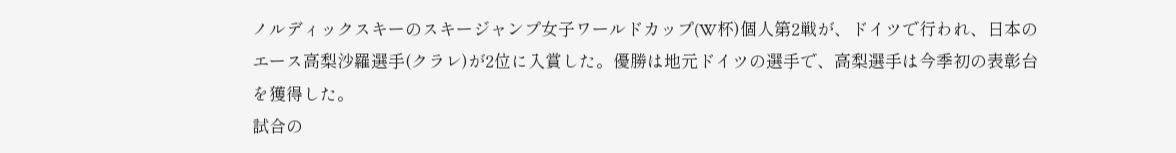ノルディックスキーのスキージャンプ女子ワールドカップ(W杯)個人第2戦が、ドイツで行われ、日本のエース高梨沙羅選手(クラレ)が2位に入賞した。優勝は地元ドイツの選手で、高梨選手は今季初の表彰台を獲得した。
試合の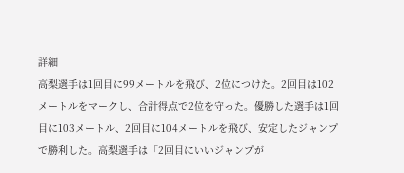詳細
高梨選手は1回目に99メートルを飛び、2位につけた。2回目は102メートルをマークし、合計得点で2位を守った。優勝した選手は1回目に103メートル、2回目に104メートルを飛び、安定したジャンプで勝利した。高梨選手は「2回目にいいジャンプが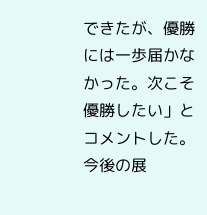できたが、優勝には一歩届かなかった。次こそ優勝したい」とコメントした。
今後の展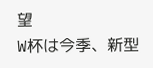望
W杯は今季、新型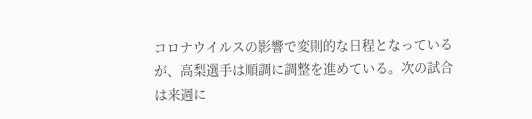コロナウイルスの影響で変則的な日程となっているが、高梨選手は順調に調整を進めている。次の試合は来週に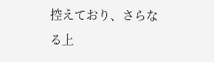控えており、さらなる上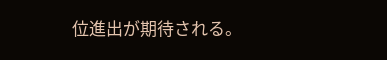位進出が期待される。